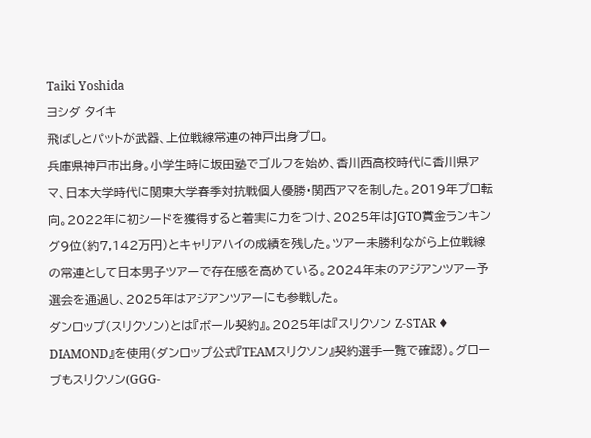Taiki Yoshida
ヨシダ タイキ
飛ばしとパットが武器、上位戦線常連の神戸出身プロ。
兵庫県神戸市出身。小学生時に坂田塾でゴルフを始め、香川西高校時代に香川県アマ、日本大学時代に関東大学春季対抗戦個人優勝・関西アマを制した。2019年プロ転向。2022年に初シードを獲得すると着実に力をつけ、2025年はJGTO賞金ランキング9位(約7,142万円)とキャリアハイの成績を残した。ツアー未勝利ながら上位戦線の常連として日本男子ツアーで存在感を高めている。2024年末のアジアンツアー予選会を通過し、2025年はアジアンツアーにも参戦した。
ダンロップ(スリクソン)とは『ボール契約』。2025年は『スリクソン Z-STAR ♦ DIAMOND』を使用(ダンロップ公式『TEAMスリクソン』契約選手一覧で確認)。グローブもスリクソン(GGG-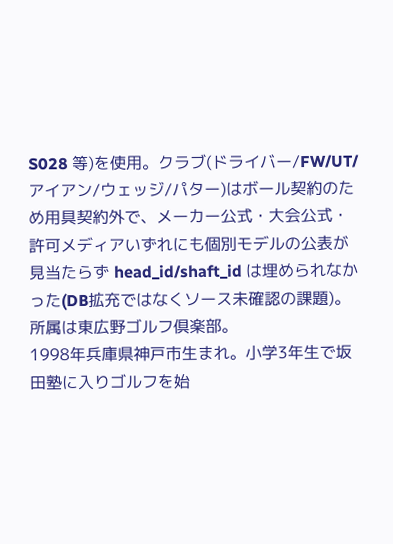S028 等)を使用。クラブ(ドライバー/FW/UT/アイアン/ウェッジ/パター)はボール契約のため用具契約外で、メーカー公式・大会公式・許可メディアいずれにも個別モデルの公表が見当たらず head_id/shaft_id は埋められなかった(DB拡充ではなくソース未確認の課題)。所属は東広野ゴルフ倶楽部。
1998年兵庫県神戸市生まれ。小学3年生で坂田塾に入りゴルフを始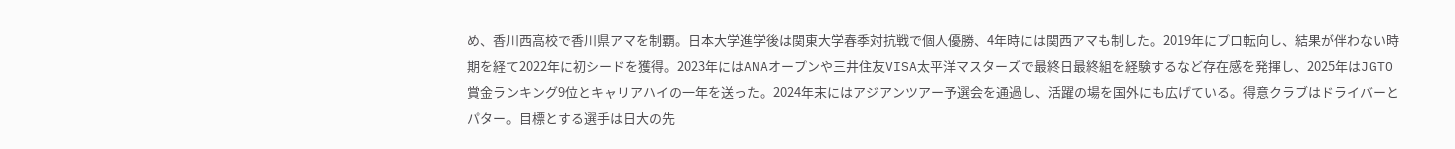め、香川西高校で香川県アマを制覇。日本大学進学後は関東大学春季対抗戦で個人優勝、4年時には関西アマも制した。2019年にプロ転向し、結果が伴わない時期を経て2022年に初シードを獲得。2023年にはANAオープンや三井住友VISA太平洋マスターズで最終日最終組を経験するなど存在感を発揮し、2025年はJGTO賞金ランキング9位とキャリアハイの一年を送った。2024年末にはアジアンツアー予選会を通過し、活躍の場を国外にも広げている。得意クラブはドライバーとパター。目標とする選手は日大の先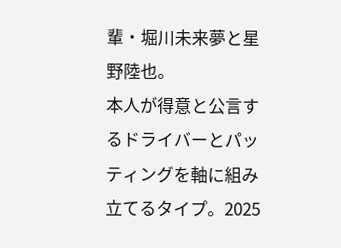輩・堀川未来夢と星野陸也。
本人が得意と公言するドライバーとパッティングを軸に組み立てるタイプ。2025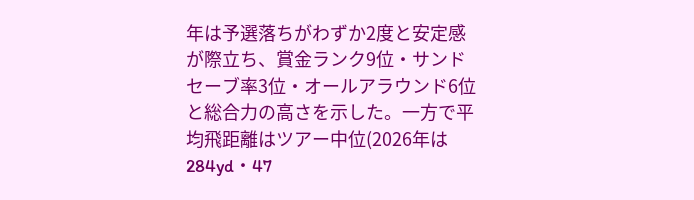年は予選落ちがわずか2度と安定感が際立ち、賞金ランク9位・サンドセーブ率3位・オールアラウンド6位と総合力の高さを示した。一方で平均飛距離はツアー中位(2026年は284yd・47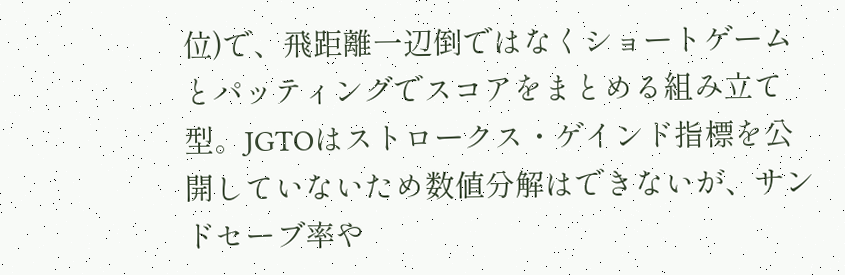位)で、飛距離一辺倒ではなくショートゲームとパッティングでスコアをまとめる組み立て型。JGTOはストロークス・ゲインド指標を公開していないため数値分解はできないが、サンドセーブ率や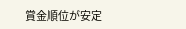賞金順位が安定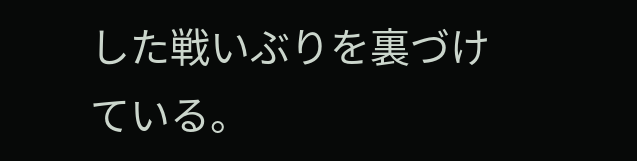した戦いぶりを裏づけている。